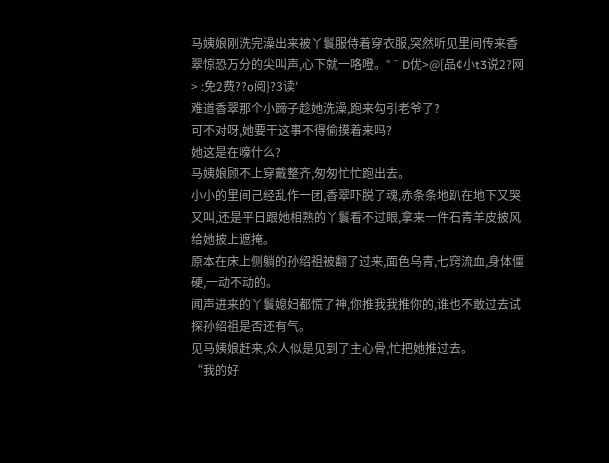马姨娘刚洗完澡出来被丫鬟服侍着穿衣服,突然听见里间传来香翠惊恐万分的尖叫声,心下就一咯噔。°ˉD优>@[品¢小t3说2?网> :免2费??o阅}?3读′
难道香翠那个小蹄子趁她洗澡,跑来勾引老爷了?
可不对呀,她要干这事不得偷摸着来吗?
她这是在嚎什么?
马姨娘顾不上穿戴整齐,匆匆忙忙跑出去。
小小的里间己经乱作一团,香翠吓脱了魂,赤条条地趴在地下又哭又叫,还是平日跟她相熟的丫鬟看不过眼,拿来一件石青羊皮披风给她披上遮掩。
原本在床上侧躺的孙绍祖被翻了过来,面色乌青,七窍流血,身体僵硬,一动不动的。
闻声进来的丫鬟媳妇都慌了神,你推我我推你的,谁也不敢过去试探孙绍祖是否还有气。
见马姨娘赶来,众人似是见到了主心骨,忙把她推过去。
“我的好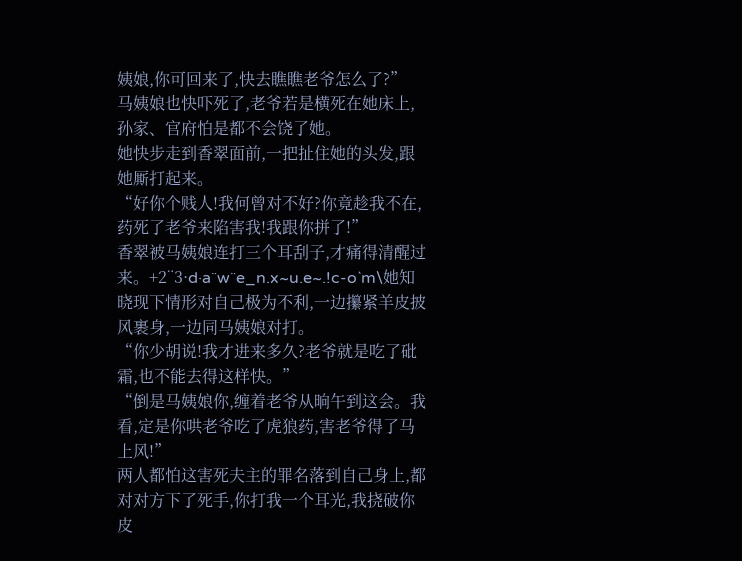姨娘,你可回来了,快去瞧瞧老爷怎么了?”
马姨娘也快吓死了,老爷若是横死在她床上,孙家、官府怕是都不会饶了她。
她快步走到香翠面前,一把扯住她的头发,跟她厮打起来。
“好你个贱人!我何曾对不好?你竟趁我不在,药死了老爷来陷害我!我跟你拼了!”
香翠被马姨娘连打三个耳刮子,才痛得清醒过来。+2¨3·d·a¨w¨e_n.x~u.e~.!c-o`m\她知晓现下情形对自己极为不利,一边攥紧羊皮披风裹身,一边同马姨娘对打。
“你少胡说!我才进来多久?老爷就是吃了砒霜,也不能去得这样快。”
“倒是马姨娘你,缠着老爷从晌午到这会。我看,定是你哄老爷吃了虎狼药,害老爷得了马上风!”
两人都怕这害死夫主的罪名落到自己身上,都对对方下了死手,你打我一个耳光,我挠破你皮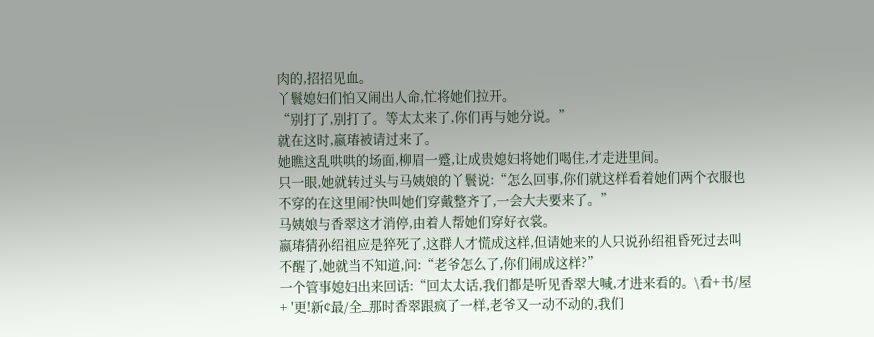肉的,招招见血。
丫鬟媳妇们怕又闹出人命,忙将她们拉开。
“别打了,别打了。等太太来了,你们再与她分说。”
就在这时,嬴瑃被请过来了。
她瞧这乱哄哄的场面,柳眉一蹙,让成贵媳妇将她们喝住,才走进里间。
只一眼,她就转过头与马姨娘的丫鬟说:“怎么回事,你们就这样看着她们两个衣服也不穿的在这里闹?快叫她们穿戴整齐了,一会大夫要来了。”
马姨娘与香翠这才消停,由着人帮她们穿好衣裳。
嬴瑃猜孙绍祖应是猝死了,这群人才慌成这样,但请她来的人只说孙绍祖昏死过去叫不醒了,她就当不知道,问:“老爷怎么了,你们闹成这样?”
一个管事媳妇出来回话:“回太太话,我们都是听见香翠大喊,才进来看的。\看+书/屋+ ′更!新¢最/全_那时香翠跟疯了一样,老爷又一动不动的,我们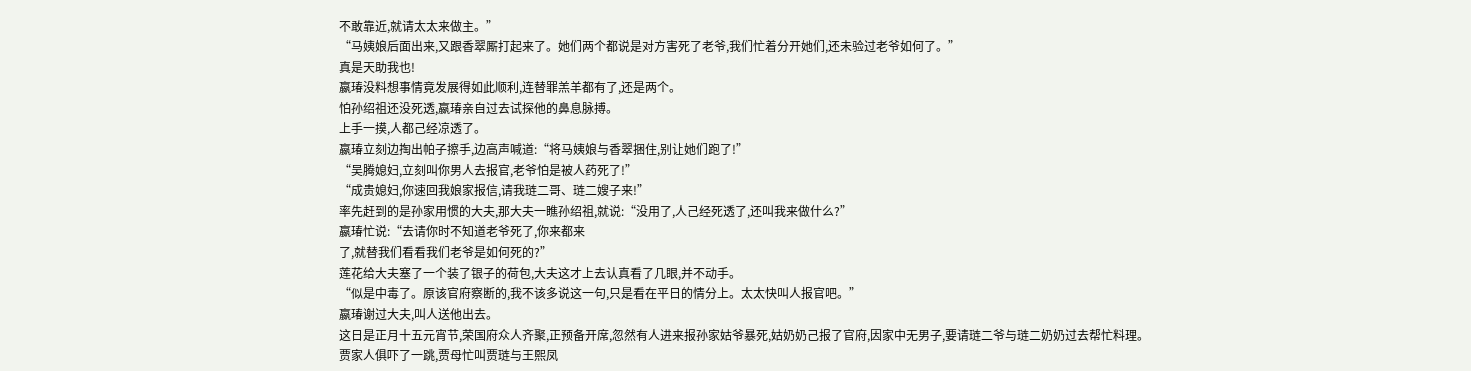不敢靠近,就请太太来做主。”
“马姨娘后面出来,又跟香翠厮打起来了。她们两个都说是对方害死了老爷,我们忙着分开她们,还未验过老爷如何了。”
真是天助我也!
嬴瑃没料想事情竟发展得如此顺利,连替罪羔羊都有了,还是两个。
怕孙绍祖还没死透,嬴瑃亲自过去试探他的鼻息脉搏。
上手一摸,人都己经凉透了。
嬴瑃立刻边掏出帕子擦手,边高声喊道:“将马姨娘与香翠捆住,别让她们跑了!”
“吴腾媳妇,立刻叫你男人去报官,老爷怕是被人药死了!”
“成贵媳妇,你速回我娘家报信,请我琏二哥、琏二嫂子来!”
率先赶到的是孙家用惯的大夫,那大夫一瞧孙绍祖,就说:“没用了,人己经死透了,还叫我来做什么?”
嬴瑃忙说:“去请你时不知道老爷死了,你来都来
了,就替我们看看我们老爷是如何死的?”
莲花给大夫塞了一个装了银子的荷包,大夫这才上去认真看了几眼,并不动手。
“似是中毒了。原该官府察断的,我不该多说这一句,只是看在平日的情分上。太太快叫人报官吧。”
嬴瑃谢过大夫,叫人送他出去。
这日是正月十五元宵节,荣国府众人齐聚,正预备开席,忽然有人进来报孙家姑爷暴死,姑奶奶己报了官府,因家中无男子,要请琏二爷与琏二奶奶过去帮忙料理。
贾家人俱吓了一跳,贾母忙叫贾琏与王熙凤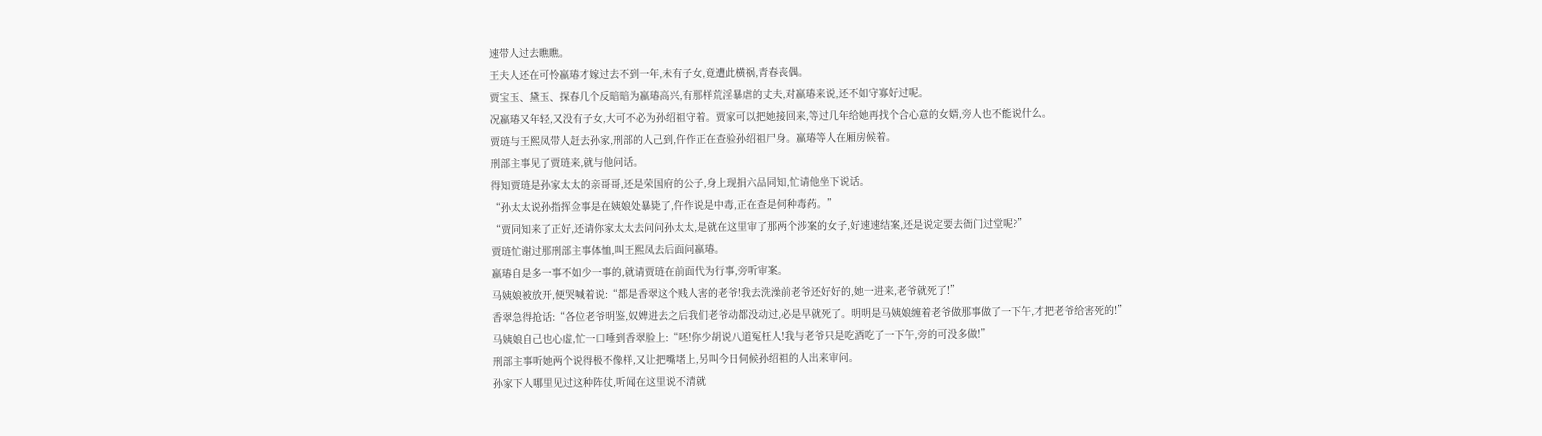速带人过去瞧瞧。
王夫人还在可怜嬴瑃才嫁过去不到一年,未有子女,竟遭此横祸,青春丧偶。
贾宝玉、黛玉、探春几个反暗暗为嬴瑃高兴,有那样荒淫暴虐的丈夫,对嬴瑃来说,还不如守寡好过呢。
况嬴瑃又年轻,又没有子女,大可不必为孙绍祖守着。贾家可以把她接回来,等过几年给她再找个合心意的女婿,旁人也不能说什么。
贾琏与王熙凤带人赶去孙家,刑部的人己到,仵作正在查验孙绍祖尸身。嬴瑃等人在厢房候着。
刑部主事见了贾琏来,就与他问话。
得知贾琏是孙家太太的亲哥哥,还是荣国府的公子,身上现捐六品同知,忙请他坐下说话。
“孙太太说孙指挥佥事是在姨娘处暴毙了,仵作说是中毒,正在查是何种毒药。”
“贾同知来了正好,还请你家太太去问问孙太太,是就在这里审了那两个涉案的女子,好速速结案,还是说定要去衙门过堂呢?”
贾琏忙谢过那刑部主事体恤,叫王熙凤去后面问嬴瑃。
嬴瑃自是多一事不如少一事的,就请贾琏在前面代为行事,旁听审案。
马姨娘被放开,便哭喊着说:“都是香翠这个贱人害的老爷!我去洗澡前老爷还好好的,她一进来,老爷就死了!”
香翠急得抢话:“各位老爷明鉴,奴婢进去之后我们老爷动都没动过,必是早就死了。明明是马姨娘缠着老爷做那事做了一下午,才把老爷给害死的!”
马姨娘自己也心虚,忙一口唾到香翠脸上:“呸!你少胡说八道冤枉人!我与老爷只是吃酒吃了一下午,旁的可没多做!”
刑部主事听她两个说得极不像样,又让把嘴堵上,另叫今日伺候孙绍祖的人出来审问。
孙家下人哪里见过这种阵仗,听闻在这里说不清就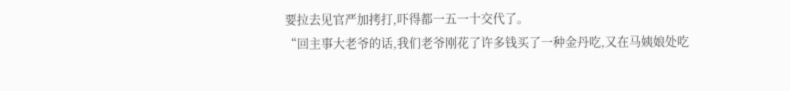要拉去见官严加拷打,吓得都一五一十交代了。
“回主事大老爷的话,我们老爷刚花了许多钱买了一种金丹吃,又在马姨娘处吃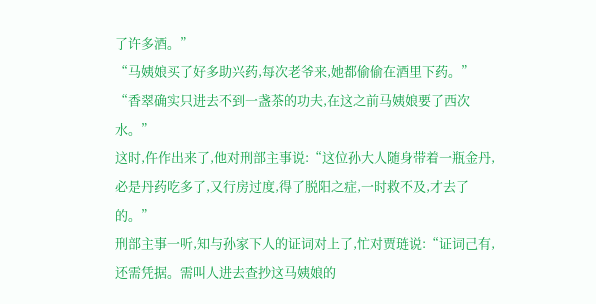了许多酒。”
“马姨娘买了好多助兴药,每次老爷来,她都偷偷在酒里下药。”
“香翠确实只进去不到一盏茶的功夫,在这之前马姨娘要了西次水。”
这时,仵作出来了,他对刑部主事说:“这位孙大人随身带着一瓶金丹,必是丹药吃多了,又行房过度,得了脱阳之症,一时救不及,才去了的。”
刑部主事一听,知与孙家下人的证词对上了,忙对贾琏说:“证词己有,还需凭据。需叫人进去查抄这马姨娘的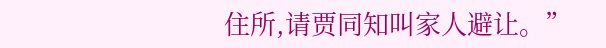住所,请贾同知叫家人避让。”